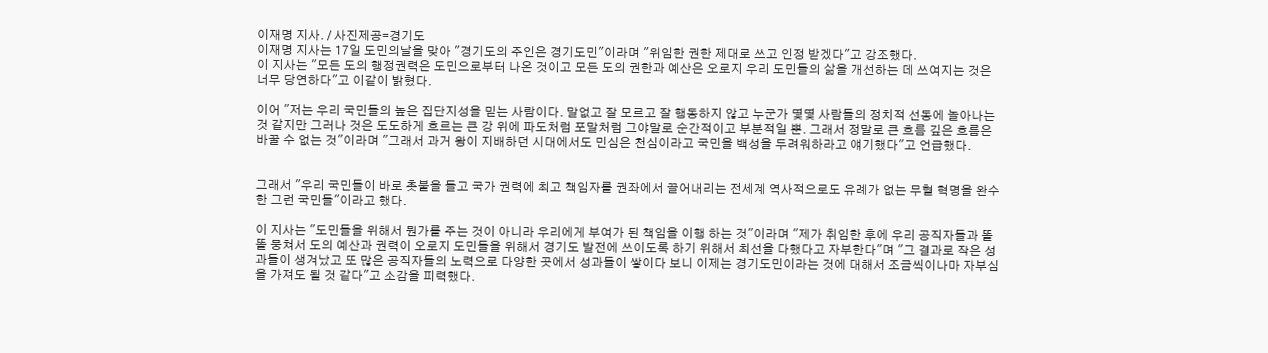이재명 지사. / 사진제공=경기도
이재명 지사는 17일 도민의날을 맞아 "경기도의 주인은 경기도민"이라며 "위임한 권한 제대로 쓰고 인정 받겠다"고 강조했다.
이 지사는 "모든 도의 행정권력은 도민으로부터 나온 것이고 모든 도의 권한과 예산은 오로지 우리 도민들의 삶을 개선하는 데 쓰여지는 것은 너무 당연하다"고 이같이 밝혔다.

이어 "저는 우리 국민들의 높은 집단지성을 믿는 사람이다. 말없고 잘 모르고 잘 행동하지 않고 누군가 몇몇 사람들의 정치적 선동에 놀아나는 것 같지만 그러나 것은 도도하게 흐르는 큰 강 위에 파도처럼 포말처럼 그야말로 순간적이고 부분적일 뿐. 그래서 정말로 큰 흐름 깊은 흐름은 바꿀 수 없는 것"이라며 "그래서 과거 왕이 지배하던 시대에서도 민심은 천심이라고 국민을 백성을 두려워하라고 얘기했다"고 언급했다.


그래서 "우리 국민들이 바로 촛불을 들고 국가 권력에 최고 책임자를 권좌에서 끌어내리는 전세계 역사적으로도 유례가 없는 무혈 혁명을 완수한 그런 국민들"이라고 했다.

이 지사는 "도민들을 위해서 뭔가를 주는 것이 아니라 우리에게 부여가 된 책임을 이행 하는 것"이라며 "제가 취임한 후에 우리 공직자들과 똘똘 뭉쳐서 도의 예산과 권력이 오로지 도민들을 위해서 경기도 발전에 쓰이도록 하기 위해서 최선을 다했다고 자부한다"며 "그 결과로 작은 성과들이 생겨났고 또 많은 공직자들의 노력으로 다양한 곳에서 성과들이 쌓이다 보니 이제는 경기도민이라는 것에 대해서 조금씩이나마 자부심을 가져도 될 것 같다"고 소감을 피력했다.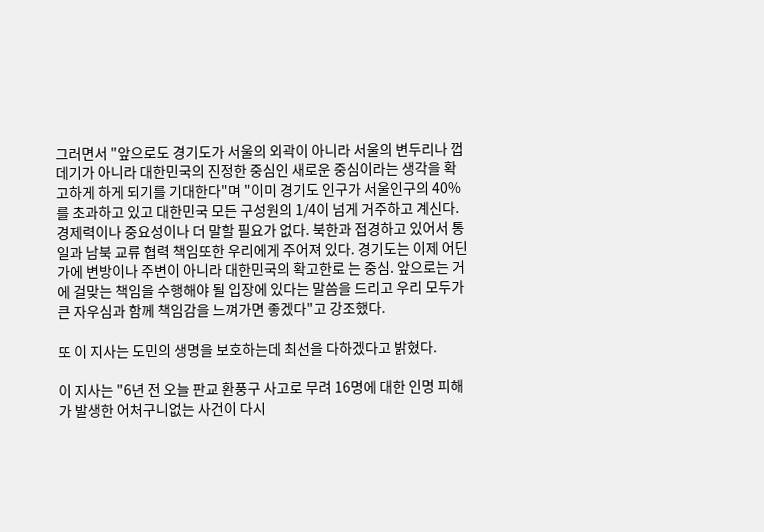그러면서 "앞으로도 경기도가 서울의 외곽이 아니라 서울의 변두리나 껍데기가 아니라 대한민국의 진정한 중심인 새로운 중심이라는 생각을 확고하게 하게 되기를 기대한다"며 "이미 경기도 인구가 서울인구의 40%를 초과하고 있고 대한민국 모든 구성원의 1/4이 넘게 거주하고 계신다. 경제력이나 중요성이나 더 말할 필요가 없다. 북한과 접경하고 있어서 통일과 남북 교류 협력 책임또한 우리에게 주어져 있다. 경기도는 이제 어딘가에 변방이나 주변이 아니라 대한민국의 확고한로 는 중심. 앞으로는 거에 걸맞는 책임을 수행해야 될 입장에 있다는 말씀을 드리고 우리 모두가 큰 자우심과 함께 책임감을 느껴가면 좋겠다"고 강조했다.

또 이 지사는 도민의 생명을 보호하는데 최선을 다하겠다고 밝혔다.

이 지사는 "6년 전 오늘 판교 환풍구 사고로 무려 16명에 대한 인명 피해가 발생한 어처구니없는 사건이 다시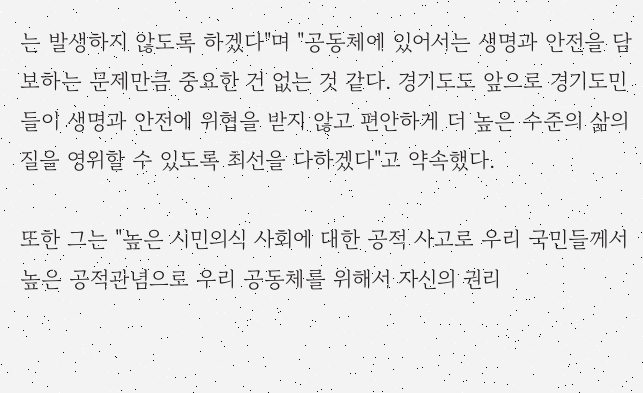는 발생하지 않도록 하겠다"며 "공동체에 있어서는 생명과 안전을 담보하는 문제만큼 중요한 건 없는 것 같다. 경기도도 앞으로 경기도민들이 생명과 안전에 위협을 받지 않고 편안하게 더 높은 수준의 삶의 질을 영위할 수 있도록 최선을 다하겠다"고 약속했다.

또한 그는 "높은 시민의식 사회에 대한 공적 사고로 우리 국민들께서 높은 공적관념으로 우리 공동체를 위해서 자신의 권리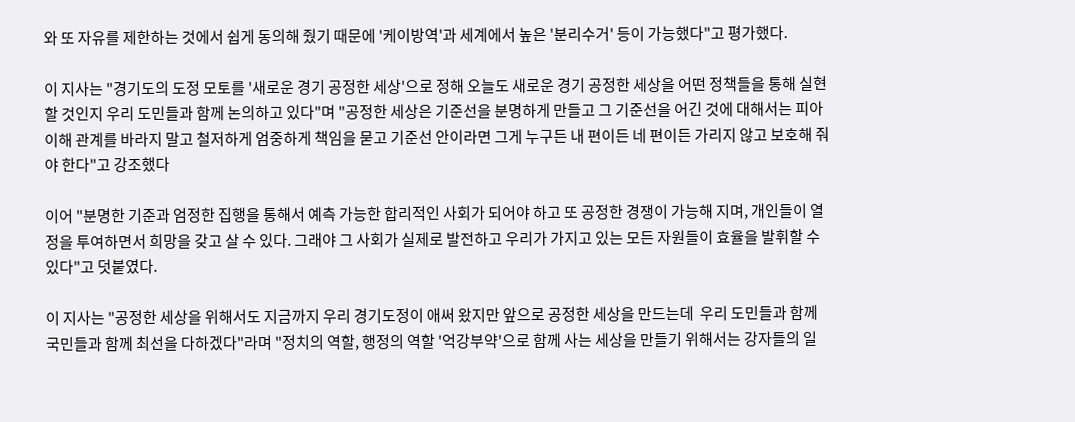와 또 자유를 제한하는 것에서 쉽게 동의해 줬기 때문에 '케이방역'과 세계에서 높은 '분리수거' 등이 가능했다"고 평가했다.

이 지사는 "경기도의 도정 모토를 '새로운 경기 공정한 세상'으로 정해 오늘도 새로운 경기 공정한 세상을 어떤 정책들을 통해 실현할 것인지 우리 도민들과 함께 논의하고 있다"며 "공정한 세상은 기준선을 분명하게 만들고 그 기준선을 어긴 것에 대해서는 피아 이해 관계를 바라지 말고 철저하게 엄중하게 책임을 묻고 기준선 안이라면 그게 누구든 내 편이든 네 편이든 가리지 않고 보호해 줘야 한다"고 강조했다

이어 "분명한 기준과 엄정한 집행을 통해서 예측 가능한 합리적인 사회가 되어야 하고 또 공정한 경쟁이 가능해 지며, 개인들이 열정을 투여하면서 희망을 갖고 살 수 있다. 그래야 그 사회가 실제로 발전하고 우리가 가지고 있는 모든 자원들이 효율을 발휘할 수 있다"고 덧붙였다.

이 지사는 "공정한 세상을 위해서도 지금까지 우리 경기도정이 애써 왔지만 앞으로 공정한 세상을 만드는데  우리 도민들과 함께 국민들과 함께 최선을 다하겠다"라며 "정치의 역할, 행정의 역할 '억강부약'으로 함께 사는 세상을 만들기 위해서는 강자들의 일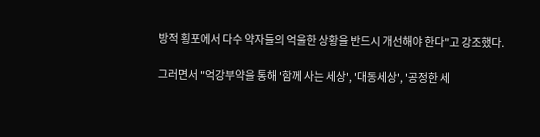방적 횡포에서 다수 약자들의 억울한 상황을 반드시 개선해야 한다"고 강조했다.

그러면서 "억강부약을 통해 '함께 사는 세상', '대동세상', '공정한 세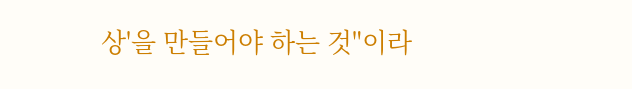상'을 만들어야 하는 것"이라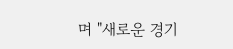며 "새로운 경기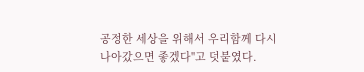공정한 세상을 위해서 우리함께 다시 나아갔으면 좋겠다"고 덧붙였다.